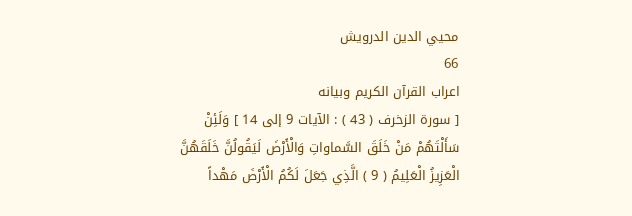محيي الدين الدرويش
66
اعراب القرآن الكريم وبيانه
[ سورة الزخرف ( 43 ) : الآيات 9 إلى 14 ] وَلَئِنْ سَأَلْتَهُمْ مَنْ خَلَقَ السَّماواتِ وَالْأَرْضَ لَيَقُولُنَّ خَلَقَهُنَّ الْعَزِيزُ الْعَلِيمُ ( 9 ) الَّذِي جَعَلَ لَكُمُ الْأَرْضَ مَهْداً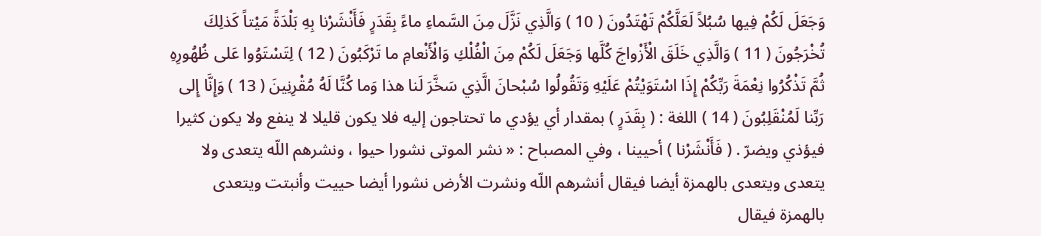وَجَعَلَ لَكُمْ فِيها سُبُلاً لَعَلَّكُمْ تَهْتَدُونَ ( 10 ) وَالَّذِي نَزَّلَ مِنَ السَّماءِ ماءً بِقَدَرٍ فَأَنْشَرْنا بِهِ بَلْدَةً مَيْتاً كَذلِكَ تُخْرَجُونَ ( 11 ) وَالَّذِي خَلَقَ الْأَزْواجَ كُلَّها وَجَعَلَ لَكُمْ مِنَ الْفُلْكِ وَالْأَنْعامِ ما تَرْكَبُونَ ( 12 ) لِتَسْتَوُوا عَلى ظُهُورِهِ ثُمَّ تَذْكُرُوا نِعْمَةَ رَبِّكُمْ إِذَا اسْتَوَيْتُمْ عَلَيْهِ وَتَقُولُوا سُبْحانَ الَّذِي سَخَّرَ لَنا هذا وَما كُنَّا لَهُ مُقْرِنِينَ ( 13 ) وَإِنَّا إِلى رَبِّنا لَمُنْقَلِبُونَ ( 14 ) اللغة : ( بِقَدَرٍ ) بمقدار أي يؤدي ما تحتاجون إليه فلا يكون قليلا لا ينفع ولا يكون كثيرا فيؤذي ويضرّ . ( فَأَنْشَرْنا ) أحيينا ، وفي المصباح : « نشر الموتى نشورا حيوا ، ونشرهم اللّه يتعدى ولا يتعدى ويتعدى بالهمزة أيضا فيقال أنشرهم اللّه ونشرت الأرض نشورا أيضا حييت وأنبتت ويتعدى بالهمزة فيقال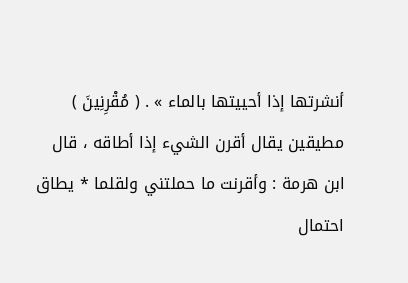أنشرتها إذا أحييتها بالماء » . ( مُقْرِنِينَ ) مطيقين يقال أقرن الشيء إذا أطاقه ، قال ابن هرمة : وأقرنت ما حملتني ولقلما * يطاق احتمال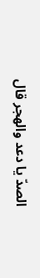الصدّ يا دعد والهجر قال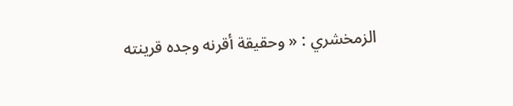الزمخشري : « وحقيقة أقرنه وجده قرينته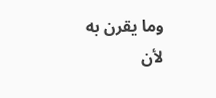وما يقرن به لأن